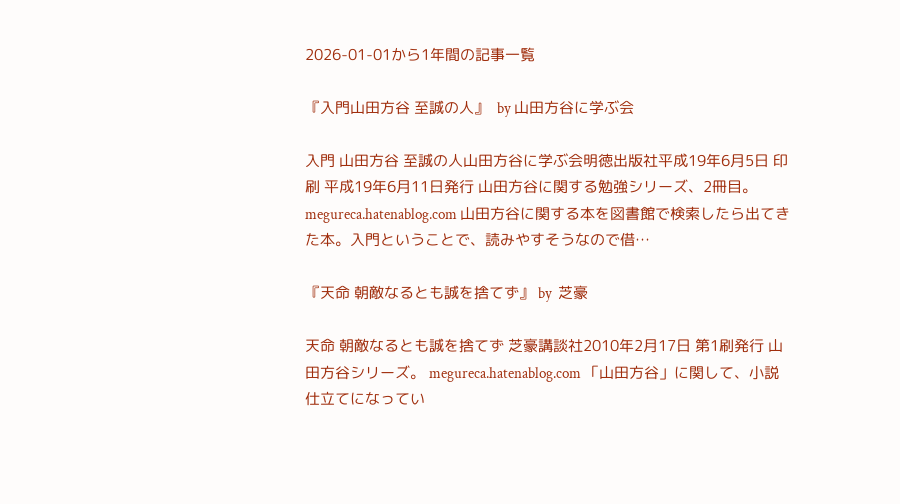2026-01-01から1年間の記事一覧

『入門山田方谷 至誠の人』  by 山田方谷に学ぶ会

入門 山田方谷 至誠の人山田方谷に学ぶ会明徳出版社平成19年6月5日 印刷 平成19年6月11日発行 山田方谷に関する勉強シリーズ、2冊目。 megureca.hatenablog.com 山田方谷に関する本を図書館で検索したら出てきた本。入門ということで、読みやすそうなので借…

『天命 朝敵なるとも誠を捨てず』 by  芝豪

天命 朝敵なるとも誠を捨てず 芝豪講談社2010年2月17日 第1刷発行 山田方谷シリーズ。 megureca.hatenablog.com 「山田方谷」に関して、小説仕立てになってい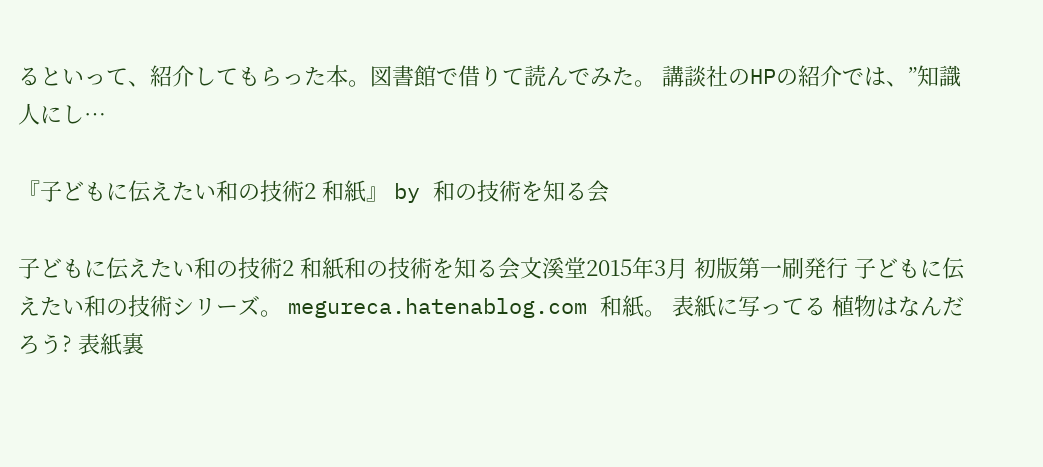るといって、紹介してもらった本。図書館で借りて読んでみた。 講談社のHPの紹介では、”知識人にし…

『子どもに伝えたい和の技術2 和紙』 by 和の技術を知る会

子どもに伝えたい和の技術2 和紙和の技術を知る会文溪堂2015年3月 初版第一刷発行 子どもに伝えたい和の技術シリーズ。 megureca.hatenablog.com 和紙。 表紙に写ってる 植物はなんだろう? 表紙裏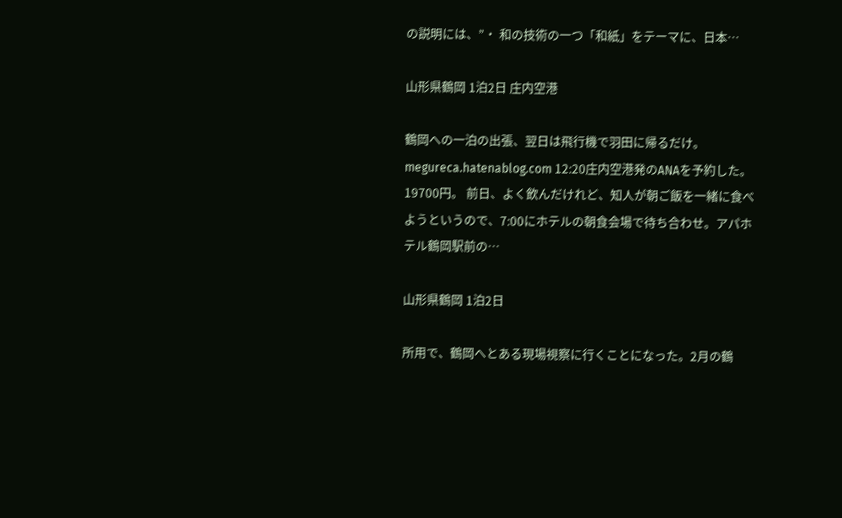の説明には、”・ 和の技術の一つ「和紙」をテーマに、日本…

山形県鶴岡 1泊2日 庄内空港

鶴岡への一泊の出張、翌日は飛行機で羽田に帰るだけ。 megureca.hatenablog.com 12:20庄内空港発のANAを予約した。19700円。 前日、よく飲んだけれど、知人が朝ご飯を一緒に食べようというので、7:00にホテルの朝食会場で待ち合わせ。アパホテル鶴岡駅前の…

山形県鶴岡 1泊2日

所用で、鶴岡へとある現場視察に行くことになった。2月の鶴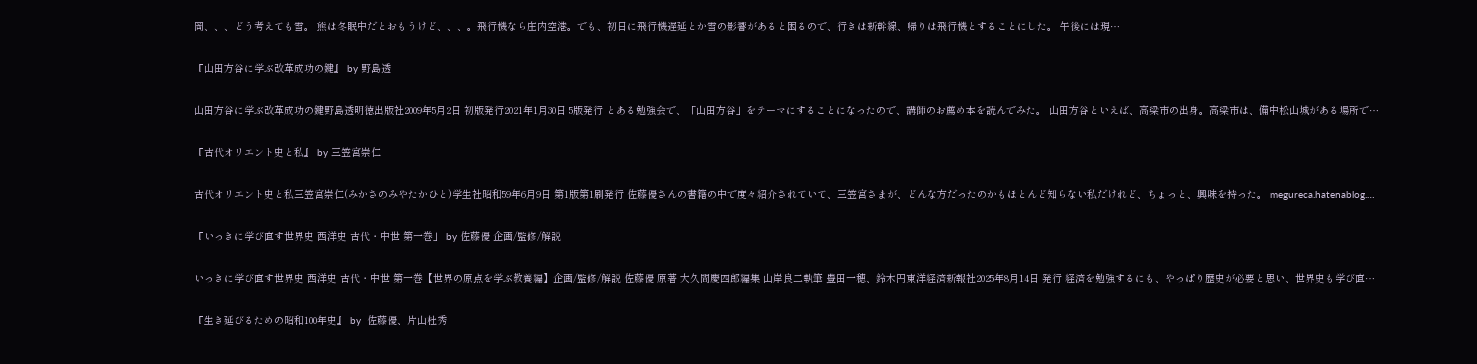岡、、、どう考えても雪。 熊は冬眠中だとおもうけど、、、。飛行機なら庄内空港。でも、初日に飛行機遅延とか雪の影響があると困るので、行きは新幹線、帰りは飛行機とすることにした。 午後には現…

『山田方谷に学ぶ改革成功の鍵』 by 野島透

山田方谷に学ぶ改革成功の鍵野島透明徳出版社2009年5月2日 初版発行2021年1月30日 5版発行 とある勉強会で、「山田方谷」をテーマにすることになったので、講師のお薦め本を読んでみた。 山田方谷といえば、高梁市の出身。高梁市は、備中松山城がある場所で…

『古代オリエント史と私』 by 三笠宮崇仁

古代オリエント史と私三笠宮崇仁(みかさのみやたかひと)学生社昭和59年6月9日 第1版第1刷発行 佐藤優さんの書籍の中で度々紹介されていて、三笠宮さまが、どんな方だったのかもほとんど知らない私だけれど、ちょっと、興味を持った。 megureca.hatenablog.…

『いっきに学び直す世界史 西洋史 古代・中世 第一巻」 by 佐藤優 企画/監修/解説

いっきに学び直す世界史 西洋史 古代・中世 第一巻【世界の原点を学ぶ教養編】企画/監修/解説 佐藤優 原著 大久間慶四郎編集 山岸良二執筆 豊田一穂、鈴木円東洋経済新報社2025年8月14日 発行 経済を勉強するにも、やっぱり歴史が必要と思い、世界史も学び直…

『生き延びるための昭和100年史』 by  佐藤優、片山杜秀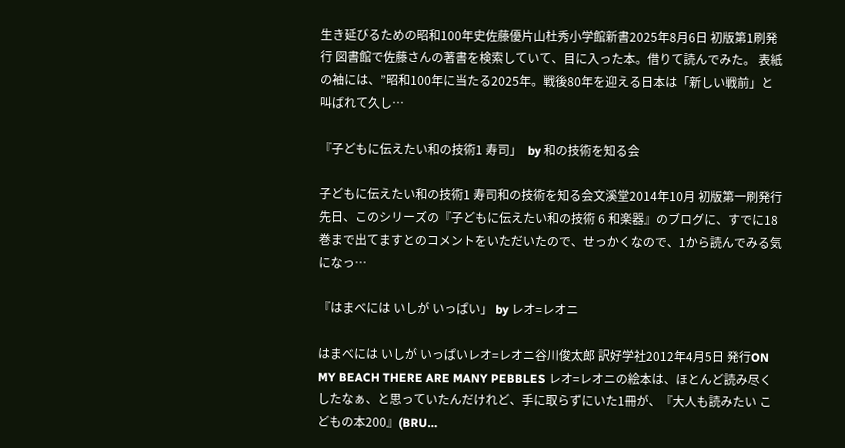生き延びるための昭和100年史佐藤優片山杜秀小学館新書2025年8月6日 初版第1刷発行 図書館で佐藤さんの著書を検索していて、目に入った本。借りて読んでみた。 表紙の袖には、”昭和100年に当たる2025年。戦後80年を迎える日本は「新しい戦前」と叫ばれて久し…

『子どもに伝えたい和の技術1 寿司」  by 和の技術を知る会

子どもに伝えたい和の技術1 寿司和の技術を知る会文溪堂2014年10月 初版第一刷発行 先日、このシリーズの『子どもに伝えたい和の技術 6 和楽器』のブログに、すでに18巻まで出てますとのコメントをいただいたので、せっかくなので、1から読んでみる気になっ…

『はまべには いしが いっぱい」 by レオ=レオニ

はまべには いしが いっぱいレオ=レオニ谷川俊太郎 訳好学社2012年4月5日 発行ON MY BEACH THERE ARE MANY PEBBLES レオ=レオニの絵本は、ほとんど読み尽くしたなぁ、と思っていたんだけれど、手に取らずにいた1冊が、『大人も読みたい こどもの本200』(BRU…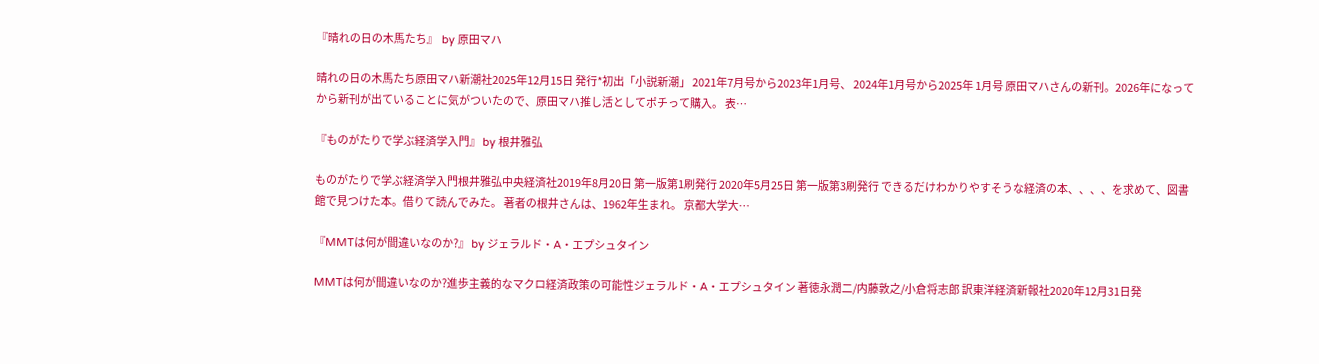『晴れの日の木馬たち』  by 原田マハ

晴れの日の木馬たち原田マハ新潮社2025年12月15日 発行*初出「小説新潮」 2021年7月号から2023年1月号、 2024年1月号から2025年 1月号 原田マハさんの新刊。2026年になってから新刊が出ていることに気がついたので、原田マハ推し活としてポチって購入。 表…

『ものがたりで学ぶ経済学入門』 by 根井雅弘

ものがたりで学ぶ経済学入門根井雅弘中央経済社2019年8月20日 第一版第1刷発行 2020年5月25日 第一版第3刷発行 できるだけわかりやすそうな経済の本、、、、を求めて、図書館で見つけた本。借りて読んでみた。 著者の根井さんは、1962年生まれ。 京都大学大…

『MMTは何が間違いなのか?』 by ジェラルド・A・エプシュタイン

MMTは何が間違いなのか?進歩主義的なマクロ経済政策の可能性ジェラルド・A・エプシュタイン 著徳永潤二/内藤敦之/小倉将志郎 訳東洋経済新報社2020年12月31日発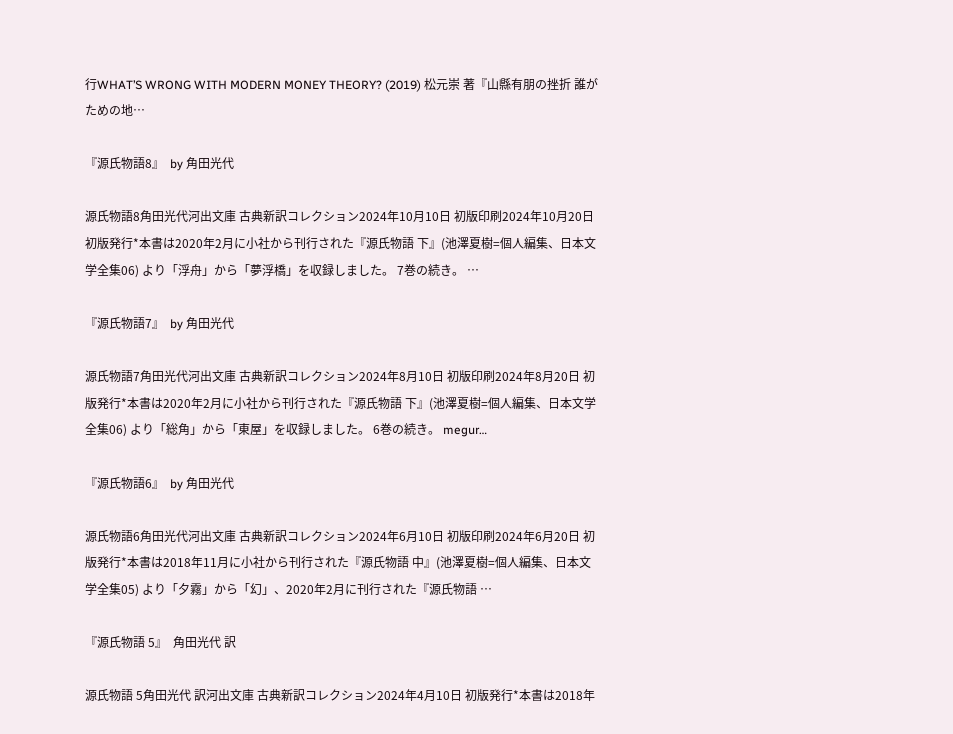行WHAT’S WRONG WITH MODERN MONEY THEORY? (2019) 松元崇 著『山縣有朋の挫折 誰がための地…

『源氏物語8』  by 角田光代

源氏物語8角田光代河出文庫 古典新訳コレクション2024年10月10日 初版印刷2024年10月20日 初版発行*本書は2020年2月に小社から刊行された『源氏物語 下』(池澤夏樹=個人編集、日本文学全集06) より「浮舟」から「夢浮橋」を収録しました。 7巻の続き。 …

『源氏物語7』  by 角田光代

源氏物語7角田光代河出文庫 古典新訳コレクション2024年8月10日 初版印刷2024年8月20日 初版発行*本書は2020年2月に小社から刊行された『源氏物語 下』(池澤夏樹=個人編集、日本文学全集06) より「総角」から「東屋」を収録しました。 6巻の続き。 megur…

『源氏物語6』  by 角田光代

源氏物語6角田光代河出文庫 古典新訳コレクション2024年6月10日 初版印刷2024年6月20日 初版発行*本書は2018年11月に小社から刊行された『源氏物語 中』(池澤夏樹=個人編集、日本文学全集05) より「夕霧」から「幻」、2020年2月に刊行された『源氏物語 …

『源氏物語 5』  角田光代 訳

源氏物語 5角田光代 訳河出文庫 古典新訳コレクション2024年4月10日 初版発行*本書は2018年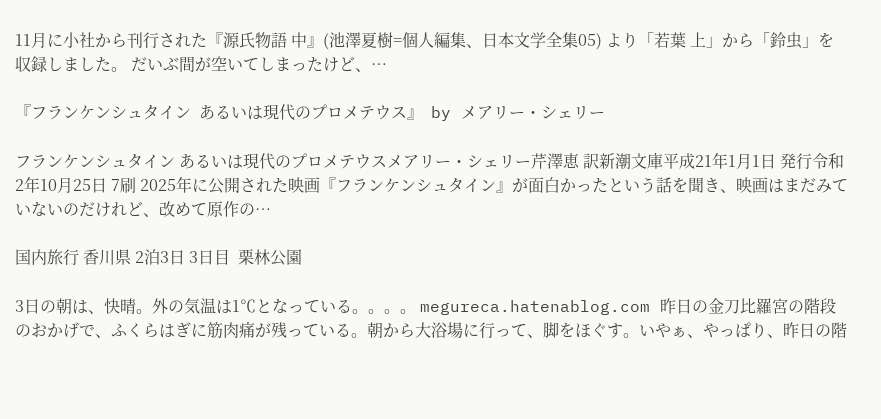11月に小社から刊行された『源氏物語 中』(池澤夏樹=個人編集、日本文学全集05) より「若葉 上」から「鈴虫」を収録しました。 だいぶ間が空いてしまったけど、…

『フランケンシュタイン  あるいは現代のプロメテウス』  by メアリー・シェリー

フランケンシュタイン あるいは現代のプロメテウスメアリー・シェリー芹澤恵 訳新潮文庫平成21年1月1日 発行令和2年10月25日 7刷 2025年に公開された映画『フランケンシュタイン』が面白かったという話を聞き、映画はまだみていないのだけれど、改めて原作の…

国内旅行 香川県 2泊3日 3日目  栗林公園

3日の朝は、快晴。外の気温は1℃となっている。。。。 megureca.hatenablog.com 昨日の金刀比羅宮の階段のおかげで、ふくらはぎに筋肉痛が残っている。朝から大浴場に行って、脚をほぐす。いやぁ、やっぱり、昨日の階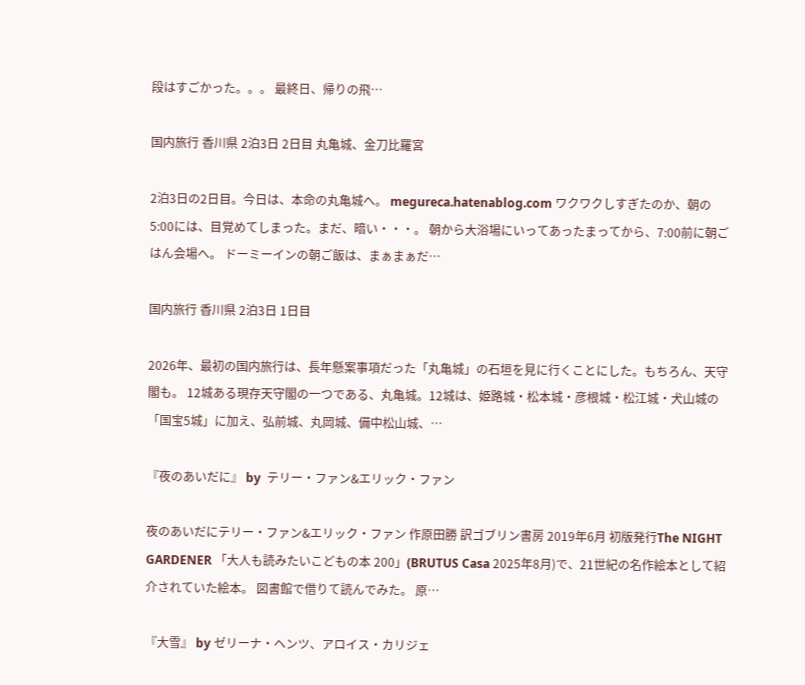段はすごかった。。。 最終日、帰りの飛…

国内旅行 香川県 2泊3日 2日目 丸亀城、金刀比羅宮

2泊3日の2日目。今日は、本命の丸亀城へ。 megureca.hatenablog.com ワクワクしすぎたのか、朝の5:00には、目覚めてしまった。まだ、暗い・・・。 朝から大浴場にいってあったまってから、7:00前に朝ごはん会場へ。 ドーミーインの朝ご飯は、まぁまぁだ…

国内旅行 香川県 2泊3日 1日目

2026年、最初の国内旅行は、長年懸案事項だった「丸亀城」の石垣を見に行くことにした。もちろん、天守閣も。 12城ある現存天守閣の一つである、丸亀城。12城は、姫路城・松本城・彦根城・松江城・犬山城の「国宝5城」に加え、弘前城、丸岡城、備中松山城、…

『夜のあいだに』 by  テリー・ファン&エリック・ファン

夜のあいだにテリー・ファン&エリック・ファン 作原田勝 訳ゴブリン書房 2019年6月 初版発行The NIGHT GARDENER 「大人も読みたいこどもの本 200」(BRUTUS Casa 2025年8月)で、21世紀の名作絵本として紹介されていた絵本。 図書館で借りて読んでみた。 原…

『大雪』 by ゼリーナ・ヘンツ、アロイス・カリジェ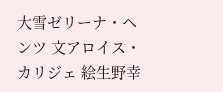大雪ゼリーナ・ヘンツ 文アロイス・カリジェ 絵生野幸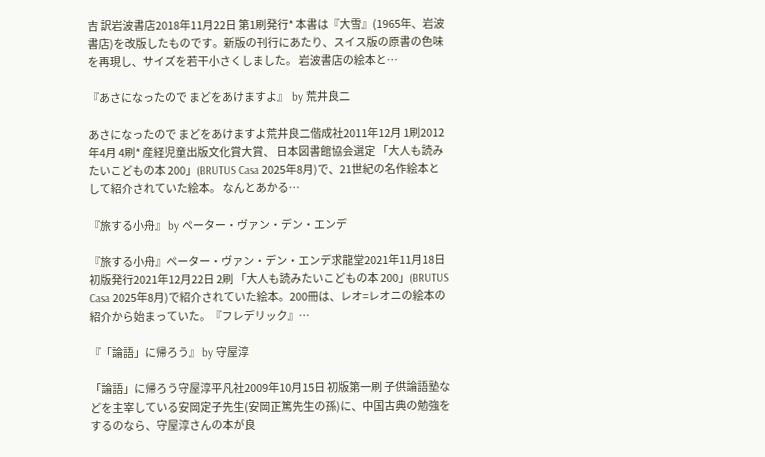吉 訳岩波書店2018年11月22日 第1刷発行* 本書は『大雪』(1965年、岩波書店)を改版したものです。新版の刊行にあたり、スイス版の原書の色味を再現し、サイズを若干小さくしました。 岩波書店の絵本と…

『あさになったので まどをあけますよ』  by 荒井良二

あさになったので まどをあけますよ荒井良二偕成社2011年12月 1刷2012年4月 4刷* 産経児童出版文化賞大賞、 日本図書館協会選定 「大人も読みたいこどもの本 200」(BRUTUS Casa 2025年8月)で、21世紀の名作絵本として紹介されていた絵本。 なんとあかる…

『旅する小舟』 by ペーター・ヴァン・デン・エンデ

『旅する小舟』ペーター・ヴァン・デン・エンデ求龍堂2021年11月18日 初版発行2021年12月22日 2刷 「大人も読みたいこどもの本 200」(BRUTUS Casa 2025年8月)で紹介されていた絵本。200冊は、レオ=レオニの絵本の紹介から始まっていた。『フレデリック』…

『「論語」に帰ろう』 by 守屋淳

「論語」に帰ろう守屋淳平凡社2009年10月15日 初版第一刷 子供論語塾などを主宰している安岡定子先生(安岡正篤先生の孫)に、中国古典の勉強をするのなら、守屋淳さんの本が良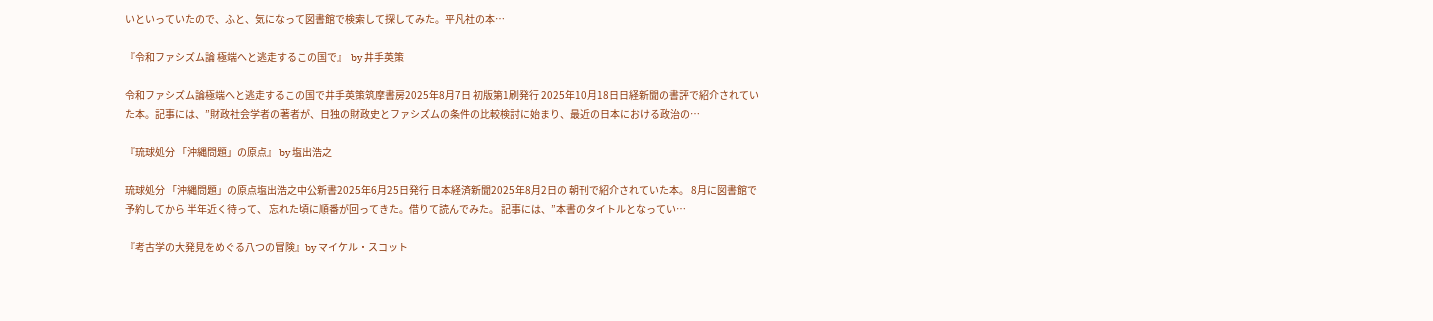いといっていたので、ふと、気になって図書館で検索して探してみた。平凡社の本…

『令和ファシズム論 極端へと逃走するこの国で』  by 井手英策

令和ファシズム論極端へと逃走するこの国で井手英策筑摩書房2025年8月7日 初版第1刷発行 2025年10月18日日経新聞の書評で紹介されていた本。記事には、”財政社会学者の著者が、日独の財政史とファシズムの条件の比較検討に始まり、最近の日本における政治の…

『琉球処分 「沖縄問題」の原点』 by 塩出浩之

琉球処分 「沖縄問題」の原点塩出浩之中公新書2025年6月25日発行 日本経済新聞2025年8月2日の 朝刊で紹介されていた本。 8月に図書館で予約してから 半年近く待って、 忘れた頃に順番が回ってきた。借りて読んでみた。 記事には、”本書のタイトルとなってい…

『考古学の大発見をめぐる八つの冒険』by マイケル・スコット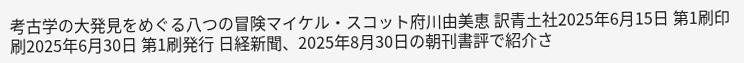考古学の大発見をめぐる八つの冒険マイケル・スコット府川由美恵 訳青土社2025年6月15日 第1刷印刷2025年6月30日 第1刷発行 日経新聞、2025年8月30日の朝刊書評で紹介さ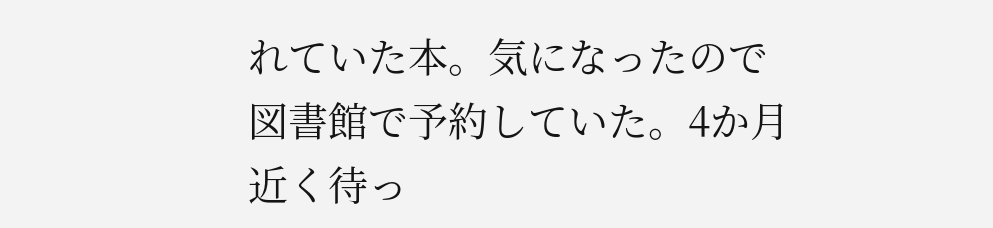れていた本。気になったので図書館で予約していた。4か月近く待っ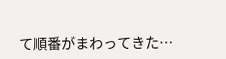て順番がまわってきた…